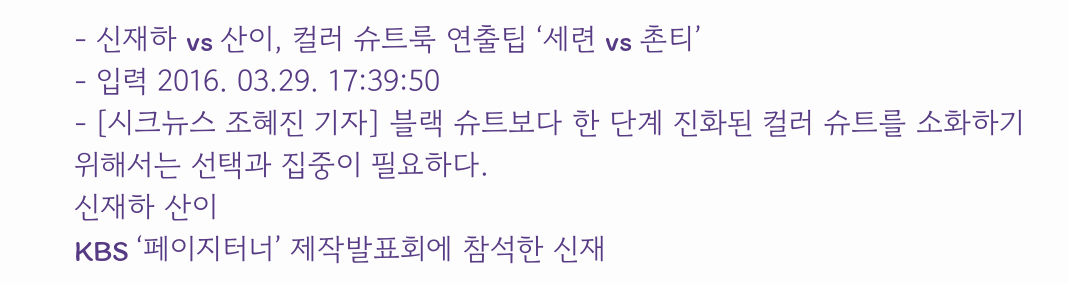- 신재하 vs 산이, 컬러 슈트룩 연출팁 ‘세련 vs 촌티’
- 입력 2016. 03.29. 17:39:50
- [시크뉴스 조혜진 기자] 블랙 슈트보다 한 단계 진화된 컬러 슈트를 소화하기 위해서는 선택과 집중이 필요하다.
신재하 산이
KBS ‘페이지터너’ 제작발표회에 참석한 신재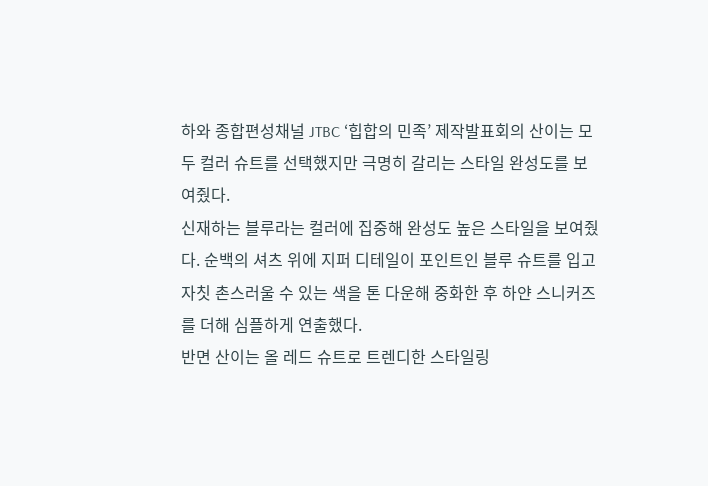하와 종합편성채널 JTBC ‘힙합의 민족’ 제작발표회의 산이는 모두 컬러 슈트를 선택했지만 극명히 갈리는 스타일 완성도를 보여줬다.
신재하는 블루라는 컬러에 집중해 완성도 높은 스타일을 보여줬다. 순백의 셔츠 위에 지퍼 디테일이 포인트인 블루 슈트를 입고 자칫 촌스러울 수 있는 색을 톤 다운해 중화한 후 하얀 스니커즈를 더해 심플하게 연출했다.
반면 산이는 올 레드 슈트로 트렌디한 스타일링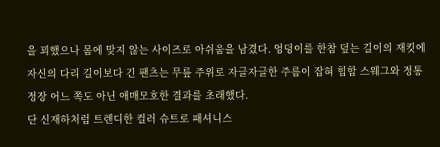을 꾀했으나 몸에 맞지 않는 사이즈로 아쉬움을 남겼다. 엉덩이를 한참 덮는 길이의 재킷에 자신의 다리 길이보다 긴 팬츠는 무릎 주위로 자글자글한 주름이 잡혀 힙합 스웨그와 정통 정장 어느 쪽도 아닌 애매모호한 결과를 초래했다.
단 신재하처럼 트렌디한 컬러 슈트로 패셔니스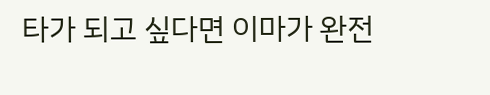타가 되고 싶다면 이마가 완전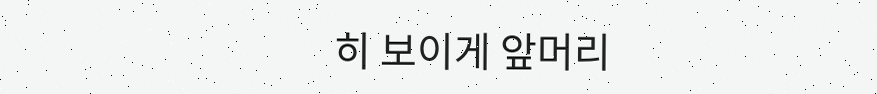히 보이게 앞머리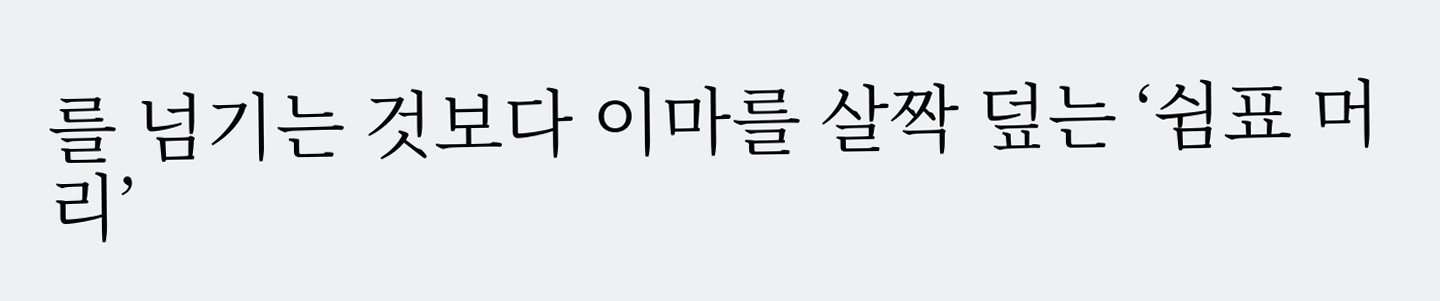를 넘기는 것보다 이마를 살짝 덮는 ‘쉼표 머리’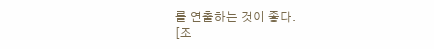를 연출하는 것이 좋다.
[조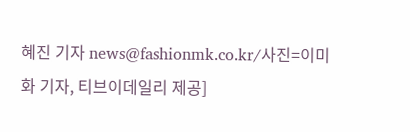혜진 기자 news@fashionmk.co.kr/사진=이미화 기자, 티브이데일리 제공]